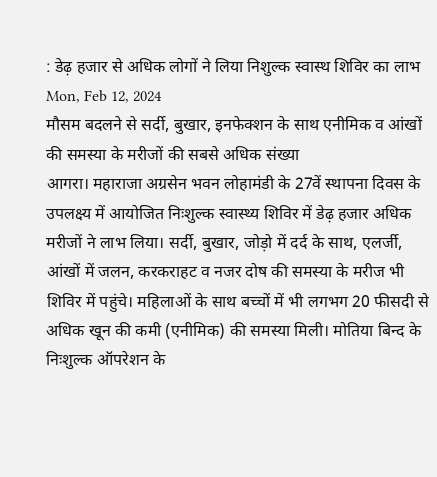: डेढ़ हजार से अधिक लोगों ने लिया निशुल्क स्वास्थ शिविर का लाभ
Mon, Feb 12, 2024
मौसम बदलने से सर्दी, बुखार, इनफेक्शन के साथ एनीमिक व आंखों की समस्या के मरीजों की सबसे अधिक संख्या
आगरा। महाराजा अग्रसेन भवन लोहामंडी के 27वें स्थापना दिवस के उपलक्ष्य में आयोजित निःशुल्क स्वास्थ्य शिविर में डेढ़ हजार अधिक मरीजों ने लाभ लिया। सर्दी, बुखार, जोड़ो में दर्द के साथ, एलर्जी, आंखों में जलन, करकराहट व नजर दोष की समस्या के मरीज भी शिविर में पहुंचे। महिलाओं के साथ बच्चों में भी लगभग 20 फीसदी से अधिक खून की कमी (एनीमिक) की समस्या मिली। मोतिया बिन्द के निःशुल्क ऑपरेशन के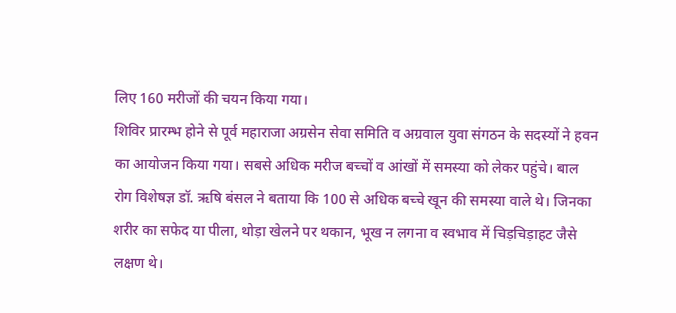लिए 160 मरीजों की चयन किया गया।
शिविर प्रारम्भ होने से पूर्व महाराजा अग्रसेन सेवा समिति व अग्रवाल युवा संगठन के सदस्यों ने हवन का आयोजन किया गया। सबसे अधिक मरीज बच्चों व आंखों में समस्या को लेकर पहुंचे। बाल रोग विशेषज्ञ डॉ. ऋषि बंसल ने बताया कि 100 से अधिक बच्चे खून की समस्या वाले थे। जिनका शरीर का सफेद या पीला, थोड़ा खेलने पर थकान, भूख न लगना व स्वभाव में चिड़चिड़ाहट जैसे लक्षण थे।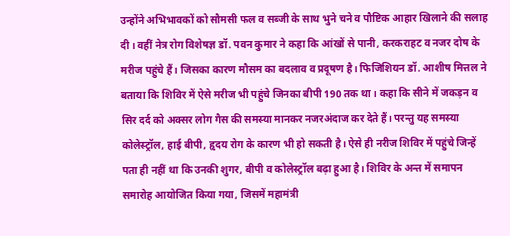उन्होंने अभिभावकों को सौमसी फल व सब्जी के साथ भुने चने व पौष्टिक आहार खिलाने की सलाह दी। वहीं नेत्र रोग विशेषज्ञ डॉ. पवन कुमार ने कहा कि आंखों से पानी, करकराहट व नजर दोष के मरीज पहुंचे हैं। जिसका कारण मौसम का बदलाव व प्रदूषण है। फिजिशियन डॉ. आशीष मित्तल ने बताया कि शिविर में ऐसे मरीज भी पहुंचे जिनका बीपी 190 तक था। कहा कि सीने में जकड़न व सिर दर्द को अक्सर लोग गैस की समस्या मानकर नजरअंदाज कर देते हैं। परन्तु यह समस्या कोलेस्ट्रॉल, हाई बीपी, हृदय रोग के कारण भी हो सकती है। ऐसे ही नरीज शिविर में पहुंचे जिन्हें पता ही नहीं था कि उनकी शुगर, बीपी व कोलेस्ट्रॉल बढ़ा हुआ है। शिविर के अन्त में समापन समारोह आयोजित किया गया, जिसमें महामंत्री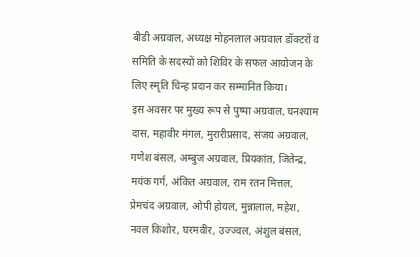बीडी अग्रवाल, अध्यक्ष मोहनलाल अग्रवाल डॉक्टरों व समिति के सदस्यों को शिविर के सफल आयोजन के लिए स्मृति चिन्ह प्रदान कर सम्मानित किया।
इस अवसर पर मुख्य रूप से पुष्पा अग्रवाल, घनश्याम दास, महावीर मंगल, मुरारीप्रसाद, संजय अग्रवाल, गणेश बंसल, अम्बुज अग्रवाल, प्रियकांत, जितेन्द्र, मयंक गर्ग, अंकित अग्रवाल, राम रतन मित्तल, प्रेमचंद अग्रवाल, ओपी होयल, मुन्नालाल, महेश, नवल किशोर, घरमवीर, उज्ज्वल, अंशुल बंसल,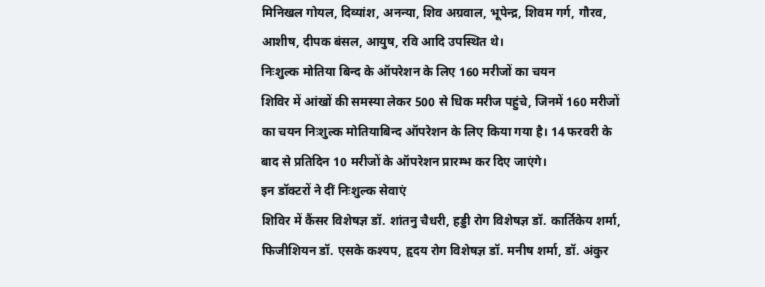मिनिखल गोयल, दिव्यांश, अनन्या, शिव अग्रवाल, भूपेन्द्र, शिवम गर्ग, गौरव, आशीष, दीपक बंसल, आयुष, रवि आदि उपस्थित थे।
निःशुल्क मोतिया बिन्द के ऑपरेशन के लिए 160 मरीजों का चयन
शिविर में आंखों की समस्या लेकर 500 से धिक मरीज पहुंचे, जिनमें 160 मरीजों का चयन निःशुल्क मोतियाबिन्द ऑपरेशन के लिए किया गया है। 14 फरवरी के बाद से प्रतिदिन 10 मरीजों के ऑपरेशन प्रारम्भ कर दिए जाएंगे।
इन डॉक्टरों ने दीं निःशुल्क सेवाएं
शिविर में कैंसर विशेषज्ञ डॉ. शांतनु चैधरी, हड्डी रोग विशेषज्ञ डॉ. कार्तिकेय शर्मा, फिजीशियन डॉ. एसके कश्यप, हृदय रोग विशेषज्ञ डॉ. मनीष शर्मा, डॉ. अंकुर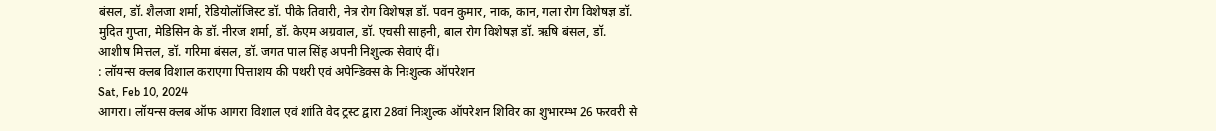बंसल, डॉ. शैलजा शर्मा, रेडियोलॉजिस्ट डॉ. पीके तिवारी, नेत्र रोग विशेषज्ञ डॉ. पवन कुमार, नाक, कान, गला रोग विशेषज्ञ डॉ. मुदित गुप्ता, मेडिसिन के डॉ. नीरज शर्मा, डॉ. केएम अग्रवाल, डॉ. एचसी साहनी, बाल रोग विशेषज्ञ डॉ. ऋषि बंसल, डॉ. आशीष मित्तल, डॉ. गरिमा बंसल, डॉ. जगत पाल सिंह अपनी निशुल्क सेवाएं दीं।
: लॉयन्स क्लब विशाल कराएगा पित्ताशय की पथरी एवं अपेन्डिक्स के निःशुल्क ऑपरेशन
Sat, Feb 10, 2024
आगरा। लॉयन्स क्लब ऑफ आगरा विशाल एवं शांति वेद ट्रस्ट द्वारा 28वां निःशुल्क ऑपरेशन शिविर का शुभारम्भ 26 फरवरी से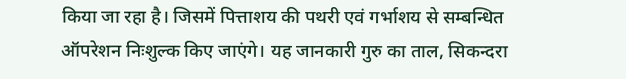किया जा रहा है। जिसमें पित्ताशय की पथरी एवं गर्भाशय से सम्बन्धित ऑपरेशन निःशुल्क किए जाएंगे। यह जानकारी गुरु का ताल, सिकन्दरा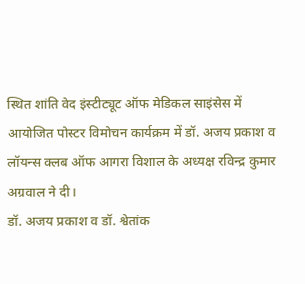स्थित शांति वेद इंस्टीट्यूट ऑफ मेडिकल साइंसेस में आयोजित पोस्टर विमोचन कार्यक्रम में डॉ. अजय प्रकाश व लॉयन्स क्लब ऑफ आगरा विशाल के अध्यक्ष रविन्द्र कुमार अग्रवाल ने दी।
डॉ. अजय प्रकाश व डॉ. श्वेतांक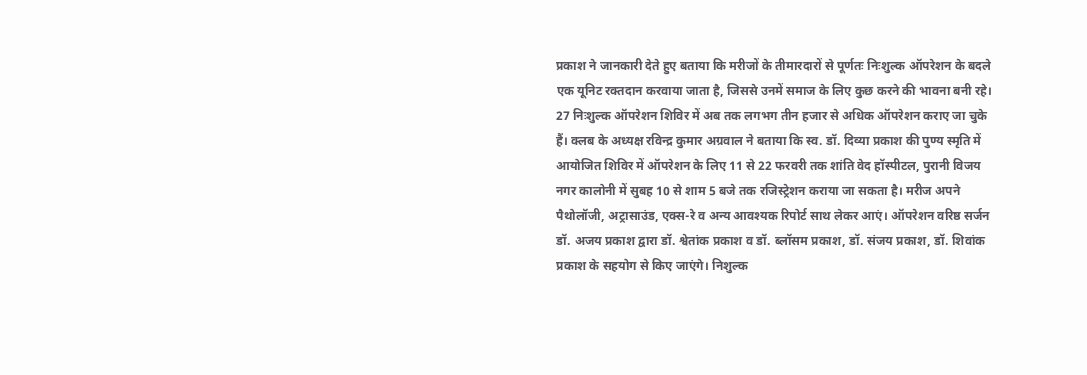प्रकाश ने जानकारी देते हुए बताया कि मरीजों के तीमारदारों से पूर्णतः निःशुल्क ऑपरेशन के बदले एक यूनिट रक्तदान करवाया जाता है, जिससे उनमें समाज के लिए कुछ करने की भावना बनी रहे। 27 निःशुल्क ऑपरेशन शिविर में अब तक लगभग तीन हजार से अधिक ऑपरेशन कराए जा चुके हैं। क्लब के अध्यक्ष रविन्द्र कुमार अग्रवाल ने बताया कि स्व. डॉ. दिव्या प्रकाश की पुण्य स्मृति में आयोजित शिविर में ऑपरेशन के लिए 11 से 22 फरवरी तक शांति वेद हॉस्पीटल, पुरानी विजय नगर कालोनी में सुबह 10 से शाम 5 बजे तक रजिस्ट्रेशन कराया जा सकता है। मरीज अपने पैथोलॉजी, अट्रासाउंड, एक्स-रे व अन्य आवश्यक रिपोर्ट साथ लेकर आएं। ऑपरेशन वरिष्ठ सर्जन डॉ. अजय प्रकाश द्वारा डॉ. श्वेतांक प्रकाश व डॉ. ब्लॉसम प्रकाश, डॉ. संजय प्रकाश, डॉ. शिवांक प्रकाश के सहयोग से किए जाएंगे। निशुल्क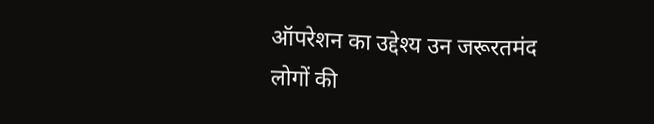ऑपरेशन का उद्देश्य उन जरूरतमंद लोगों की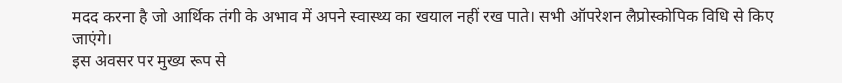मदद करना है जो आर्थिक तंगी के अभाव में अपने स्वास्थ्य का खयाल नहीं रख पाते। सभी ऑपरेशन लैप्रोस्कोपिक विधि से किए जाएंगे।
इस अवसर पर मुख्य रूप से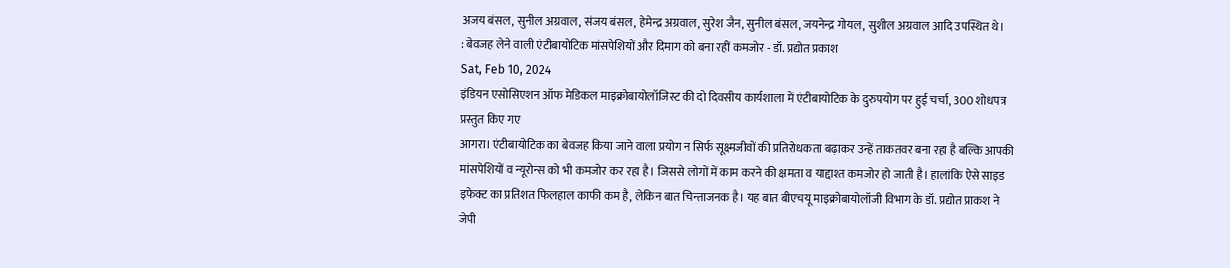अजय बंसल, सुनील अग्रवाल, संजय बंसल, हेमेन्द्र अग्रवाल, सुरेश जैन, सुनील बंसल, जयनेन्द्र गोयल, सुशील अग्रवाल आदि उपस्थित थे।
: बेवजह लेने वाली एंटीबायोटिक मांसपेशियों और दिमाग को बना रहीं कमजोर - डॉ. प्रद्योत प्रकाश
Sat, Feb 10, 2024
इंडियन एसोसिएशन ऑफ मेडिकल माइक्रोबायोलॉजिस्ट की दो दिवसीय कार्यशाला में एंटीबायोटिक के दुरुपयोग पर हुई चर्चा, 300 शोधपत्र प्रस्तुत किए गए
आगरा। एंटीबायोटिक का बेवजह किया जाने वाला प्रयोग न सिर्फ सूक्ष्मजीवों की प्रतिरोधकता बढ़ाकर उन्हें ताकतवर बना रहा है बल्कि आपकी मांसपेशियों व न्यूरोन्स को भी कमजोर कर रहा है। जिससे लोगों में काम करने की क्षमता व याद्दाश्त कमजोर हो जाती है। हालांकि ऐसे साइड इफेक्ट का प्रतिशत फिलहाल काफी कम है, लेकिन बात चिन्ताजनक है। यह बात बीएचयू माइक्रोबायोलॉजी विभाग के डॉ. प्रद्योत प्राकश ने जेपी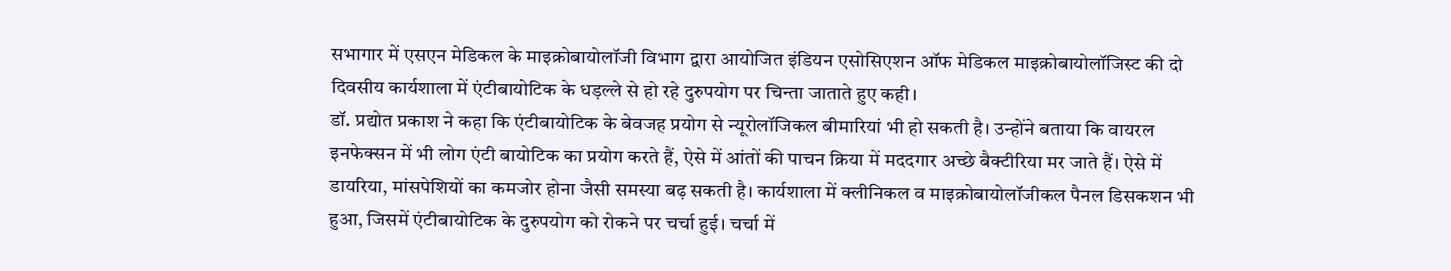सभागार में एसएन मेडिकल के माइक्रोबायोलॉजी विभाग द्वारा आयोजित इंडियन एसोसिएशन ऑफ मेडिकल माइक्रोबायोलॉजिस्ट की दो दिवसीय कार्यशाला में एंटीबायोटिक के धड़ल्ले से हो रहे दुरुपयोग पर चिन्ता जाताते हुए कही।
डॉ. प्रद्योत प्रकाश ने कहा कि एंटीबायोटिक के बेवजह प्रयोग से न्यूरोलॉजिकल बीमारियां भी हो सकती है। उन्होंने बताया कि वायरल इनफेक्सन में भी लोग एंटी बायोटिक का प्रयोग करते हैं, ऐसे में आंतों की पाचन क्रिया में मददगार अच्छे बैक्टीरिया मर जाते हैं। ऐसे में डायरिया, मांसपेशियों का कमजोर होना जैसी समस्या बढ़ सकती है। कार्यशाला में क्लीनिकल व माइक्रोबायोलॉजीकल पैनल डिसकशन भी हुआ, जिसमें एंटीबायोटिक के दुरुपयोग को रोकने पर चर्चा हुई। चर्चा में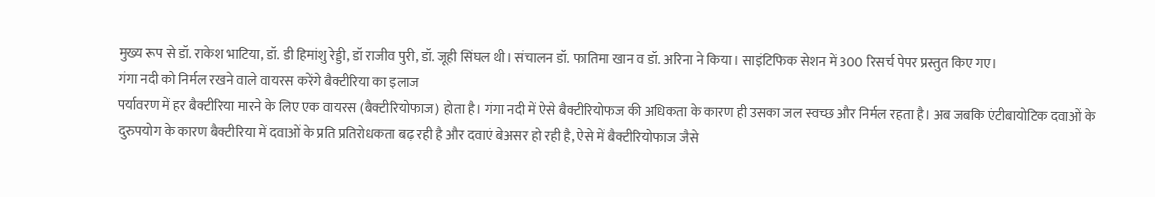मुख्य रूप से डॉ. राकेश भाटिया, डॉ. डी हिमांशु रेड्डी, डॉ राजीव पुरी, डॉ. जूही सिंघल थी। संचालन डॉ. फातिमा खान व डॉ. अरिना ने किया। साइंटिफिक सेशन में 300 रिसर्च पेपर प्रस्तुत किए गए।
गंगा नदी को निर्मल रखने वाले वायरस करेंगे बैक्टीरिया का इलाज
पर्यावरण में हर बैक्टीरिया मारने के लिए एक वायरस (बैक्टीरियोफाज) होता है। गंगा नदी में ऐसे बैक्टीरियोफज की अधिकता के कारण ही उसका जल स्वच्छ और निर्मल रहता है। अब जबकि एंटीबायोटिक दवाओं के दुरुपयोग के कारण बैक्टीरिया में दवाओं के प्रति प्रतिरोधकता बढ़ रही है और दवाएं बेअसर हो रही है, ऐसे में बैक्टीरियोफाज जैसे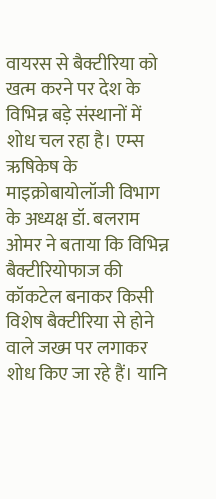वायरस से बैक्टीरिया को खत्म करने पर देश के विभिन्न बड़े संस्थानों में शोध चल रहा है। एम्स ऋषिकेष के माइक्रोबायोलॉजी विभाग के अध्यक्ष डॉ. बलराम ओमर ने बताया कि विभिन्न बैक्टीरियोफाज की कॉकटेल बनाकर किसी विशेष बैक्टीरिया से होने वाले जख्म पर लगाकर शोध किए जा रहे हैं। यानि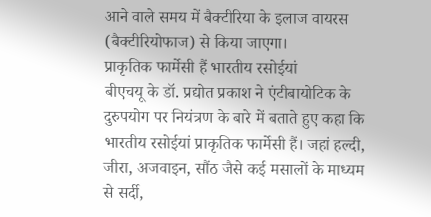आने वाले समय में बैक्टीरिया के इलाज वायरस (बैक्टीरियोफाज) से किया जाएगा।
प्राकृतिक फार्मेसी हैं भारतीय रसोईयां
बीएचयू के डॉ. प्रद्योत प्रकाश ने एंटीबायोटिक के दुरुपयोग पर नियंत्रण के बारे में बताते हुए कहा कि भारतीय रसोईयां प्राकृतिक फार्मेसी हैं। जहां हल्दी, जीरा, अजवाइन, सौंठ जैसे कई मसालों के माध्यम से सर्दी,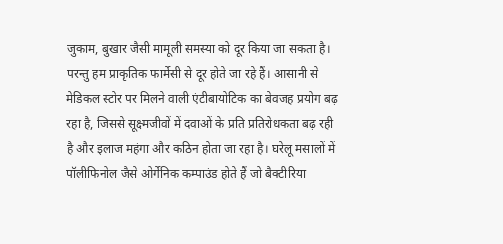जुकाम, बुखार जैसी मामूली समस्या को दूर किया जा सकता है। परन्तु हम प्राकृतिक फार्मेसी से दूर होते जा रहे हैं। आसानी से मेडिकल स्टोर पर मिलने वाली एंटीबायोटिक का बेवजह प्रयोग बढ़ रहा है, जिससे सूक्ष्मजीवों में दवाओं के प्रति प्रतिरोधकता बढ़ रही है और इलाज महंगा और कठिन होता जा रहा है। घरेलू मसालों में पॉलीफिनोल जैसे ओर्गेनिक कम्पाउंड होते हैं जो बैक्टीरिया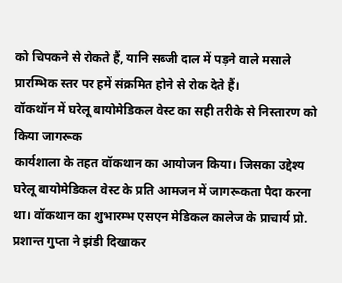को चिपकने से रोकते हैं, यानि सब्जी दाल में पड़ने वाले मसाले प्रारम्भिक स्तर पर हमें संक्रमित होने से रोक देते हैं।
वॉकथॉन में घरेलू बायोमेडिकल वेस्ट का सही तरीके से निस्तारण को किया जागरूक
कार्यशाला के तहत वॉकथान का आयोजन किया। जिसका उद्देश्य घरेलू बायोमेडिकल वेस्ट के प्रति आमजन में जागरूकता पैदा करना था। वॉकथान का शुभारम्भ एसएन मेडिकल कालेज के प्राचार्य प्रो. प्रशान्त गुप्ता ने झंडी दिखाकर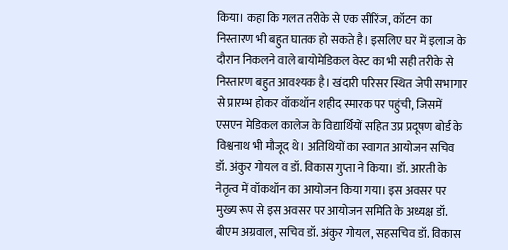किया। कहा कि गलत तरीके से एक सीरिंज, कॉटन का निस्तारण भी बहुत घातक हो सकते है। इसलिए घर में इलाज के दौरान निकलने वाले बायोमेडिकल वेस्ट का भी सही तरीके से निस्तारण बहुत आवश्यक है। खंदारी परिसर स्थित जेपी सभागार से प्रारम्भ होकर वॉकथॉन शहीद स्मारक पर पहुंची, जिसमें एसएन मेडिकल कालेज के विद्यार्थियों सहित उप्र प्रदूषण बोर्ड के विश्वनाथ भी मौजूद थे। अतिथियों का स्वागत आयोजन सचिव डॉ. अंकुर गोयल व डॉ. विकास गुप्ता ने किया। डॉ. आरती के नेतृत्व में वॉकथॉन का आयोजन किया गया। इस अवसर पर मुख्य रूप से इस अवसर पर आयोजन समिति के अध्यक्ष डॉ. बीएम अग्रवाल, सचिव डॉ. अंकुर गोयल, सहसचिव डॉ. विकास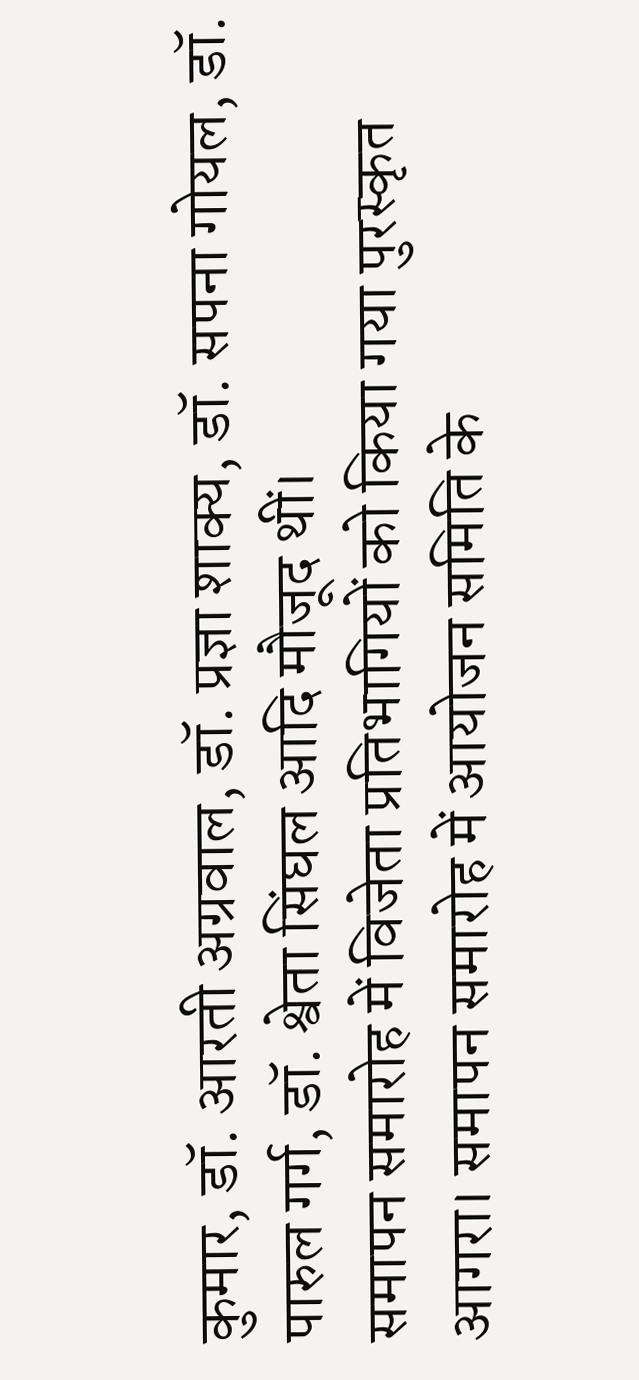कुमार, डॉ. आरती अग्रवाल, डॉ. प्रज्ञा शाक्य, डॉ. सपना गोयल, डॉ. पारुल गर्ग, डॉ. श्वेता सिंघल आदि मौजूद थीं।
समापन समारोह में विजेता प्रतिभागियों को किया गया पुरस्कृत
आगरा। समापन समारोह में आयोजन समिति के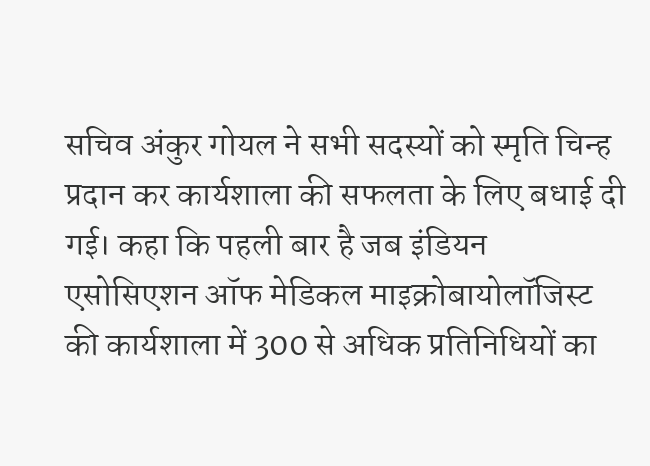सचिव अंकुर गोयल ने सभी सदस्यों को स्मृति चिन्ह प्रदान कर कार्यशाला की सफलता के लिए बधाई दी गई। कहा कि पहली बार है जब इंडियन एसोसिएशन ऑफ मेडिकल माइक्रोबायोलॉजिस्ट की कार्यशाला में 300 से अधिक प्रतिनिधियों का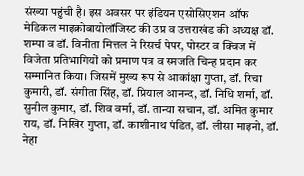संख्या पहुंची है। इस अवसर पर इंडियन एसोसिएशन ऑफ मेडिकल माइक्रोबायोलॉजिस्ट की उप्र व उत्तराखंड की अध्यक्ष डॉ. शम्पा व डॉ. विनीता मित्तल ने रिसर्च पेपर, पोस्टर व क्विज में विजेता प्रतिभागियों को प्रमाण पत्र व स्मजति चिन्ह प्रदान कर सम्मानित किया। जिसमें मुख्य रूप से आकांक्षा गुप्ता, डॉ. रिचा कुमारी, डॉ. संगीता सिंह, डॉ. प्रियाल आनन्द, डॉ. निधि शर्मा, डॉ. सुनील कुमार, डॉ. शिव वर्मा, डॉ. तान्या सचान, डॉ. अमित कुमार राय, डॉ. निखिर गुप्ता, डॉ. काशीनाथ पंडित, डॉ. लीसा माइनो, डॉ. नेहा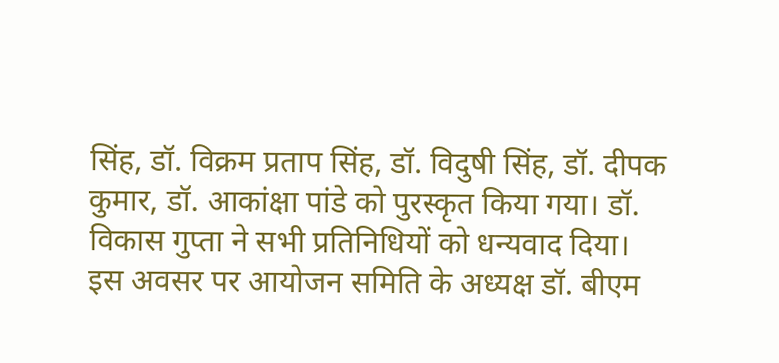सिंह, डॉ. विक्रम प्रताप सिंह, डॉ. विदुषी सिंह, डॉ. दीपक कुमार, डॉ. आकांक्षा पांडे को पुरस्कृत किया गया। डॉ. विकास गुप्ता ने सभी प्रतिनिधियों को धन्यवाद दिया। इस अवसर पर आयोजन समिति के अध्यक्ष डॉ. बीएम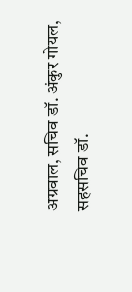अग्रवाल, सचिव डॉ. अंकुर गोयल, सहसचिव डॉ.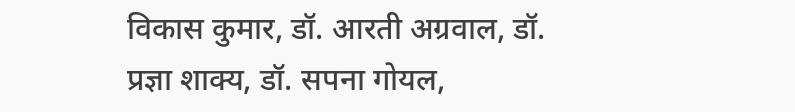विकास कुमार, डॉ. आरती अग्रवाल, डॉ. प्रज्ञा शाक्य, डॉ. सपना गोयल,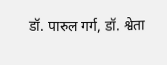डॉ. पारुल गर्ग, डॉ. श्वेता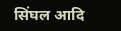सिंघल आदि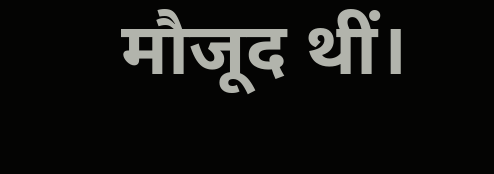मौजूद थीं।